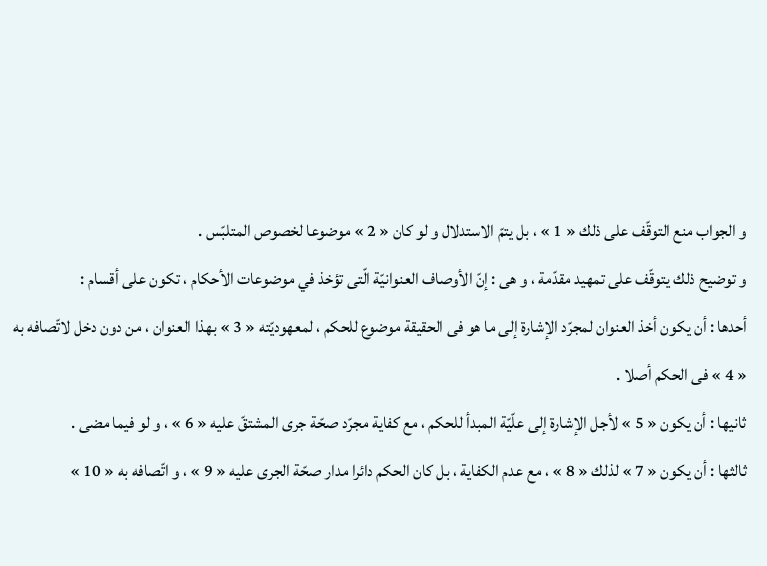و الجواب منع التوقّف على ذلك « 1 » ، بل يتمّ الاستدلال و لو كان « 2 » موضوعا لخصوص المتلبّس .
و توضيح ذلك يتوقّف على تمهيد مقدّمة ، و هى : إنّ الأوصاف العنوانيّة الّتى تؤخذ في موضوعات الأحكام ، تكون على أقسام :
أحدها : أن يكون أخذ العنوان لمجرّد الإشارة إلى ما هو فى الحقيقة موضوع للحكم ، لمعهوديّته « 3 » بهذا العنوان ، من دون دخل لاتّصافه به « 4 » فى الحكم أصلا .
ثانيها : أن يكون « 5 » لأجل الإشارة إلى علّيّة المبدأ للحكم ، مع كفاية مجرّد صحّة جرى المشتقّ عليه « 6 » ، و لو فيما مضى .
ثالثها : أن يكون « 7 » لذلك « 8 » ، مع عدم الكفاية ، بل كان الحكم دائرا مدار صحّة الجرى عليه « 9 » ، و اتّصافه به « 10 »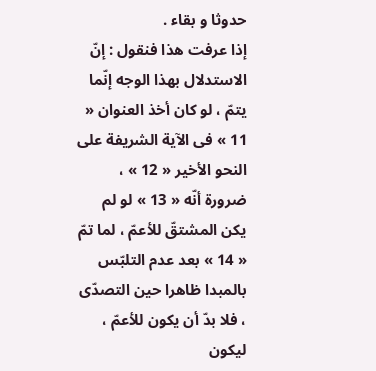حدوثا و بقاء .
إذا عرفت هذا فنقول : إنّ الاستدلال بهذا الوجه إنّما يتمّ ، لو كان أخذ العنوان « 11 » فى الآية الشريفة على النحو الأخير « 12 » ، ضرورة أنّه « 13 » لو لم يكن المشتقّ للأعمّ ، لما تمّ « 14 » بعد عدم التلبّس بالمبدا ظاهرا حين التصدّى ، فلا بدّ أن يكون للأعمّ ، ليكون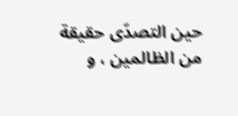حين التصدّى حقيقة من الظالمين ، و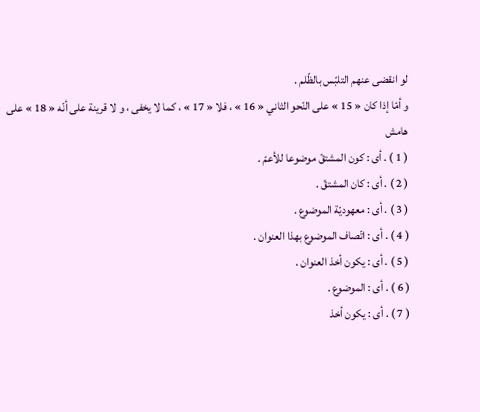لو انقضى عنهم التلبّس بالظّلم .
و أمّا إذا كان « 15 » على النّحو الثاني « 16 » ، فلا « 17 » ، كما لا يخفى ، و لا قرينة على أنّه « 18 » على
هامش
( 1 ) . أى : كون المشتقّ موضوعا للأعمّ .
( 2 ) . أى : كان المشتقّ .
( 3 ) . أى : معهوديّة الموضوع .
( 4 ) . أى : اتّصاف الموضوع بهذا العنوان .
( 5 ) . أى : يكون أخذ العنوان .
( 6 ) . أى : الموضوع .
( 7 ) . أى : يكون أخذ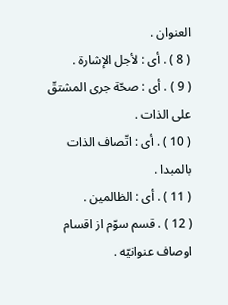العنوان .
( 8 ) . أى : لأجل الإشارة .
( 9 ) . أى : صحّة جرى المشتقّ على الذات .
( 10 ) . أى : اتّصاف الذات بالمبدا .
( 11 ) . أى : الظالمين .
( 12 ) . قسم سوّم از اقسام اوصاف عنوانيّه .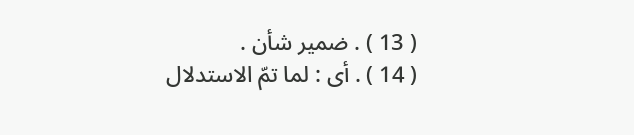( 13 ) . ضمير شأن .
( 14 ) . أى : لما تمّ الاستدلال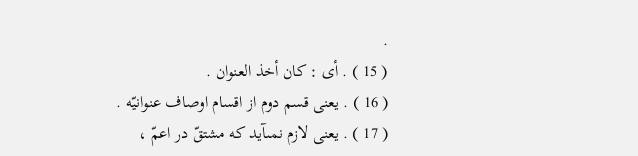.
( 15 ) . أى : كان أخذ العنوان .
( 16 ) . يعنى قسم دوم از اقسام اوصاف عنوانيّه .
( 17 ) . يعنى لازم نمىآيد كه مشتقّ در اعمّ ،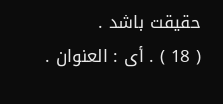حقيقت باشد .
( 18 ) . أى : العنوان .